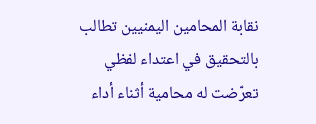نقابة المحامين اليمنيين تطالب بالتحقيق في اعتداء لفظي تعرّضت له محامية أثناء أداء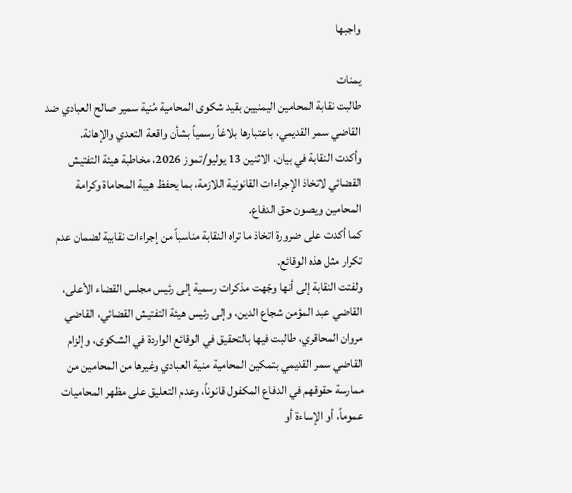واجبها

يمنات
طالبت نقابة المحامين اليمنيين بقيد شكوى المحامية مُنية سمير صالح العبادي ضد القاضي سمر القديمي، باعتبارها بلاغاً رسمياً بشأن واقعة التعدي والإهانة.
وأكدت النقابة في بيان، الاثنين 13 يوليو/تموز 2026، مخاطبة هيئة التفتيش القضائي لاتخاذ الإجراءات القانونية اللازمة، بما يحفظ هيبة المحاماة وكرامة المحامين ويصون حق الدفاع.
كما أكدت على ضرورة اتخاذ ما تراه النقابة مناسباً من إجراءات نقابية لضمان عدم تكرار مثل هذه الوقائع.
ولفتت النقابة إلى أنها وجّهت مذكرات رسمية إلى رئيس مجلس القضاء الأعلى، القاضي عبد المؤمن شجاع الدين، وإلى رئيس هيئة التفتيش القضائي، القاضي مروان المحاقري، طالبت فيها بالتحقيق في الوقائع الواردة في الشكوى، وإلزام القاضي سمر القديمي بتمكين المحامية منية العبادي وغيرها من المحامين من ممارسة حقوقهم في الدفاع المكفول قانوناً، وعدم التعليق على مظهر المحاميات عموماً، أو الإساءة أو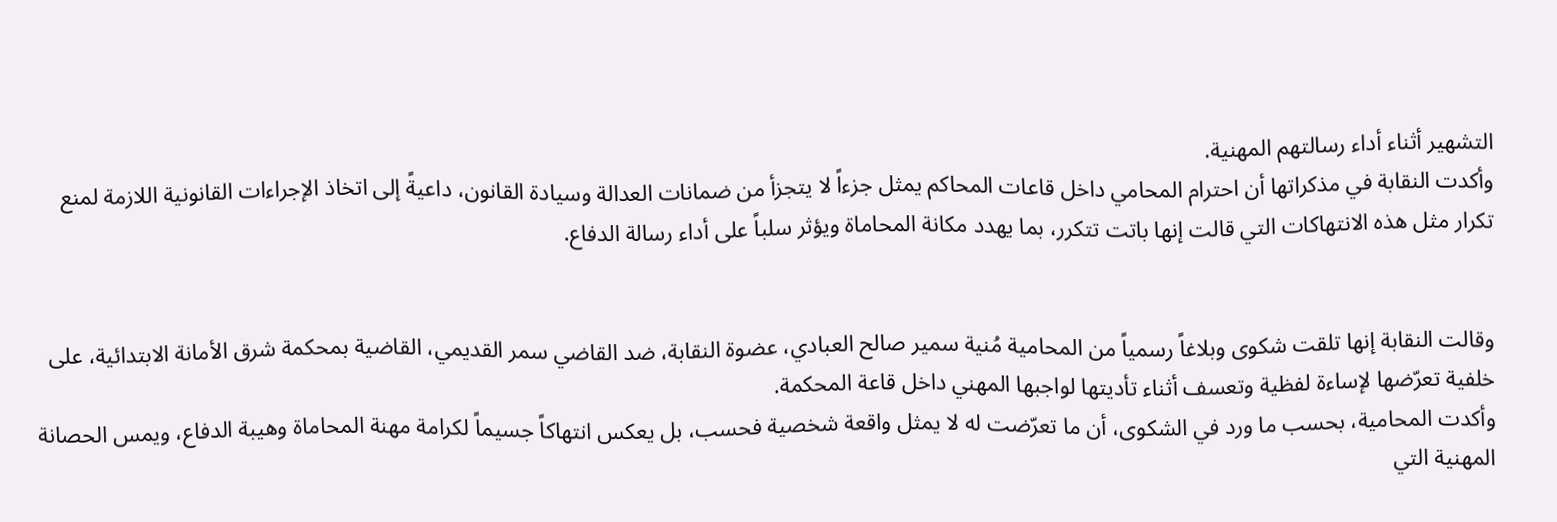التشهير أثناء أداء رسالتهم المهنية.
وأكدت النقابة في مذكراتها أن احترام المحامي داخل قاعات المحاكم يمثل جزءاً لا يتجزأ من ضمانات العدالة وسيادة القانون، داعيةً إلى اتخاذ الإجراءات القانونية اللازمة لمنع تكرار مثل هذه الانتهاكات التي قالت إنها باتت تتكرر، بما يهدد مكانة المحاماة ويؤثر سلباً على أداء رسالة الدفاع.


وقالت النقابة إنها تلقت شكوى وبلاغاً رسمياً من المحامية مُنية سمير صالح العبادي، عضوة النقابة، ضد القاضي سمر القديمي، القاضية بمحكمة شرق الأمانة الابتدائية، على خلفية تعرّضها لإساءة لفظية وتعسف أثناء تأديتها لواجبها المهني داخل قاعة المحكمة.
وأكدت المحامية، بحسب ما ورد في الشكوى، أن ما تعرّضت له لا يمثل واقعة شخصية فحسب، بل يعكس انتهاكاً جسيماً لكرامة مهنة المحاماة وهيبة الدفاع، ويمس الحصانة المهنية التي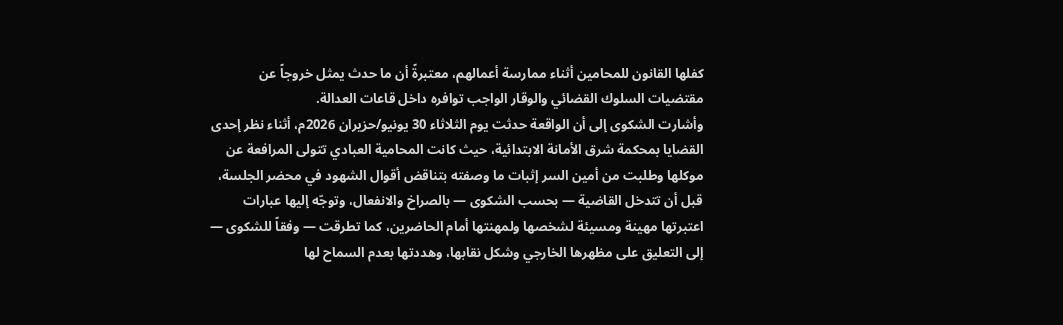كفلها القانون للمحامين أثناء ممارسة أعمالهم، معتبرةً أن ما حدث يمثل خروجاً عن مقتضيات السلوك القضائي والوقار الواجب توافره داخل قاعات العدالة.
وأشارت الشكوى إلى أن الواقعة حدثت يوم الثلاثاء 30 يونيو/حزيران 2026م، أثناء نظر إحدى القضايا بمحكمة شرق الأمانة الابتدائية، حيث كانت المحامية العبادي تتولى المرافعة عن موكلها وطلبت من أمين السر إثبات ما وصفته بتناقض أقوال الشهود في محضر الجلسة، قبل أن تتدخل القاضية — بحسب الشكوى — بالصراخ والانفعال، وتوجّه إليها عبارات اعتبرتها مهينة ومسيئة لشخصها ولمهنتها أمام الحاضرين، كما تطرقت — وفقاً للشكوى — إلى التعليق على مظهرها الخارجي وشكل نقابها، وهددتها بعدم السماح لها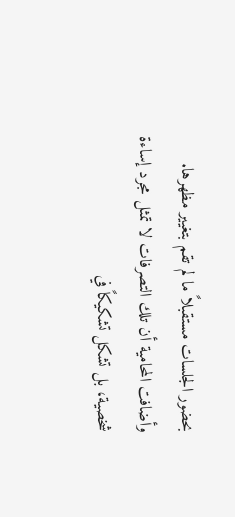بحضور الجلسات مستقبلاً ما لم تقم بتغيير مظهرها.
وأضافت المحامية أن تلك التصرفات لا تمثل مجرد إساءة شخصية، بل تشكل تشكيكاً في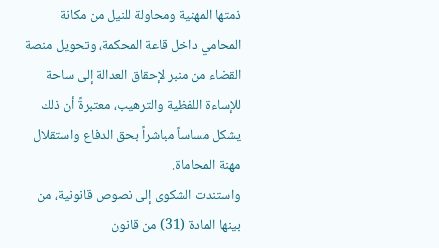ذمتها المهنية ومحاولة للنيل من مكانة المحامي داخل قاعة المحكمة، وتحويل منصة القضاء من منبر لإحقاق العدالة إلى ساحة للإساءة اللفظية والترهيب، معتبرةً أن ذلك يشكل مساساً مباشراً بحق الدفاع واستقلال مهنة المحاماة.
واستندت الشكوى إلى نصوص قانونية، من بينها المادة (31) من قانون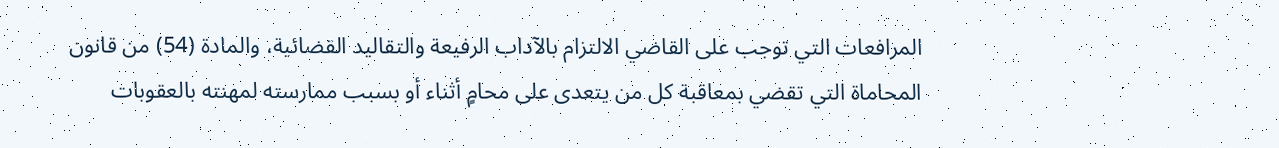المرافعات التي توجب على القاضي الالتزام بالآداب الرفيعة والتقاليد القضائية، والمادة (54) من قانون المحاماة التي تقضي بمعاقبة كل من يتعدى على محامٍ أثناء أو بسبب ممارسته لمهنته بالعقوبات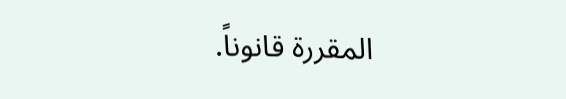المقررة قانوناً.